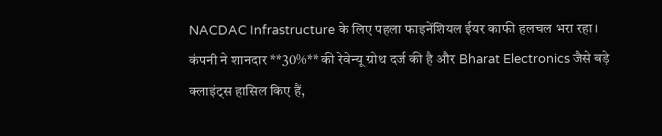NACDAC Infrastructure के लिए पहला फाइनेंशियल ईयर काफी हलचल भरा रहा। कंपनी ने शानदार **30%** की रेवेन्यू ग्रोथ दर्ज की है और Bharat Electronics जैसे बड़े क्लाइंट्स हासिल किए हैं,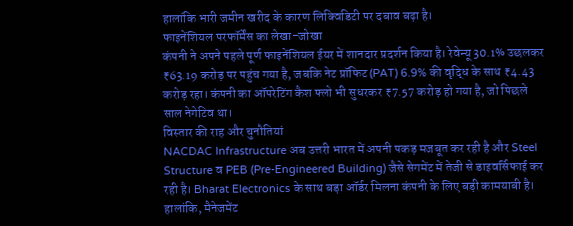हालांकि भारी जमीन खरीद के कारण लिक्विडिटी पर दबाव बढ़ा है।
फाइनेंशियल परफॉर्मेंस का लेखा-जोखा
कंपनी ने अपने पहले पूर्ण फाइनेंशियल ईयर में शानदार प्रदर्शन किया है। रेवेन्यू 30.1% उछलकर ₹63.19 करोड़ पर पहुंच गया है, जबकि नेट प्रॉफिट (PAT) 6.9% की वृद्धि के साथ ₹4.43 करोड़ रहा। कंपनी का ऑपरेटिंग कैश फ्लो भी सुधरकर ₹7.57 करोड़ हो गया है, जो पिछले साल नेगेटिव था।
विस्तार की राह और चुनौतियां
NACDAC Infrastructure अब उत्तरी भारत में अपनी पकड़ मजबूत कर रही है और Steel Structure व PEB (Pre-Engineered Building) जैसे सेगमेंट में तेजी से डाइवर्सिफाई कर रही है। Bharat Electronics के साथ बड़ा ऑर्डर मिलना कंपनी के लिए बड़ी कामयाबी है। हालांकि, मैनेजमेंट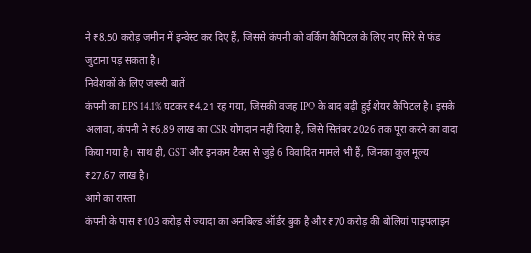ने ₹8.50 करोड़ जमीन में इन्वेस्ट कर दिए हैं, जिससे कंपनी को वर्किंग कैपिटल के लिए नए सिरे से फंड जुटाना पड़ सकता है।
निवेशकों के लिए जरूरी बातें
कंपनी का EPS 14.1% घटकर ₹4.21 रह गया, जिसकी वजह IPO के बाद बढ़ी हुई शेयर कैपिटल है। इसके अलावा, कंपनी ने ₹6.89 लाख का CSR योगदान नहीं दिया है, जिसे सितंबर 2026 तक पूरा करने का वादा किया गया है। साथ ही, GST और इनकम टैक्स से जुड़े 6 विवादित मामले भी हैं, जिनका कुल मूल्य ₹27.67 लाख है।
आगे का रास्ता
कंपनी के पास ₹103 करोड़ से ज्यादा का अनबिल्ड ऑर्डर बुक है और ₹70 करोड़ की बोलियां पाइपलाइन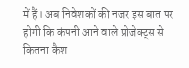में हैं। अब निवेशकों की नजर इस बात पर होगी कि कंपनी आने वाले प्रोजेक्ट्स से कितना कैश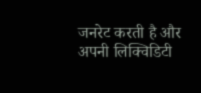जनरेट करती है और अपनी लिक्विडिटी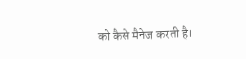को कैसे मैनेज करती है।